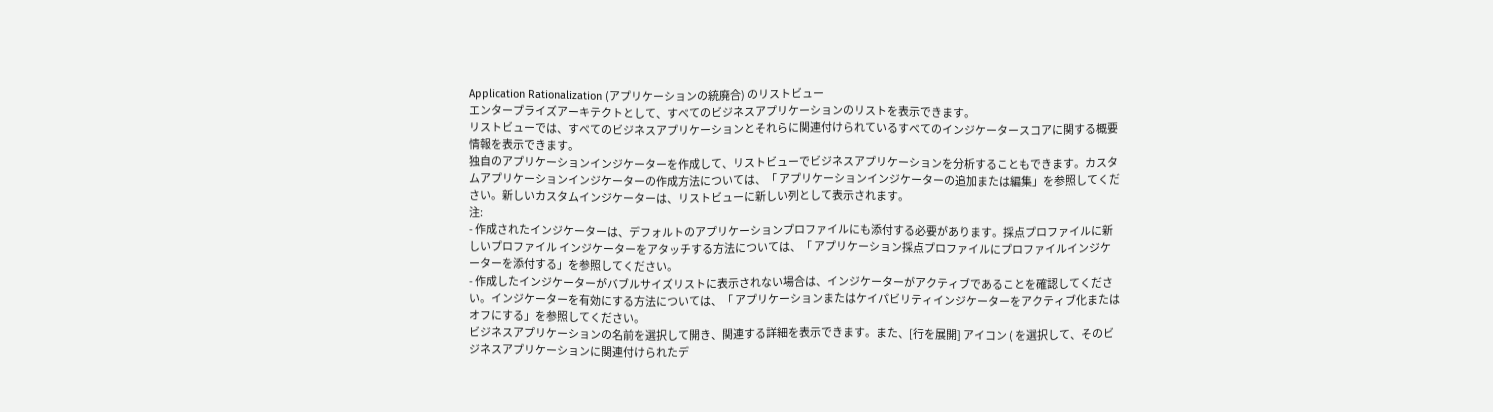Application Rationalization (アプリケーションの統廃合) のリストビュー
エンタープライズアーキテクトとして、すべてのビジネスアプリケーションのリストを表示できます。
リストビューでは、すべてのビジネスアプリケーションとそれらに関連付けられているすべてのインジケータースコアに関する概要情報を表示できます。
独自のアプリケーションインジケーターを作成して、リストビューでビジネスアプリケーションを分析することもできます。カスタムアプリケーションインジケーターの作成方法については、「 アプリケーションインジケーターの追加または編集」を参照してください。新しいカスタムインジケーターは、リストビューに新しい列として表示されます。
注:
- 作成されたインジケーターは、デフォルトのアプリケーションプロファイルにも添付する必要があります。採点プロファイルに新しいプロファイル インジケーターをアタッチする方法については、「 アプリケーション採点プロファイルにプロファイルインジケーターを添付する」を参照してください。
- 作成したインジケーターがバブルサイズリストに表示されない場合は、インジケーターがアクティブであることを確認してください。インジケーターを有効にする方法については、「 アプリケーションまたはケイパビリティインジケーターをアクティブ化またはオフにする」を参照してください。
ビジネスアプリケーションの名前を選択して開き、関連する詳細を表示できます。また、[行を展開] アイコン ( を選択して、そのビジネスアプリケーションに関連付けられたデ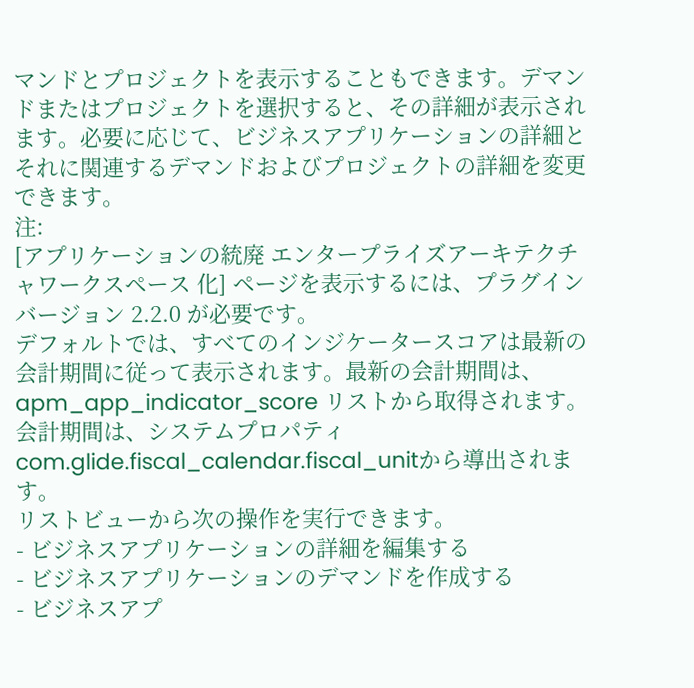マンドとプロジェクトを表示することもできます。デマンドまたはプロジェクトを選択すると、その詳細が表示されます。必要に応じて、ビジネスアプリケーションの詳細とそれに関連するデマンドおよびプロジェクトの詳細を変更できます。
注:
[アプリケーションの統廃 エンタープライズアーキテクチャワークスペース 化] ページを表示するには、プラグインバージョン 2.2.0 が必要です。
デフォルトでは、すべてのインジケータースコアは最新の会計期間に従って表示されます。最新の会計期間は、apm_app_indicator_score リストから取得されます。会計期間は、システムプロパティ com.glide.fiscal_calendar.fiscal_unitから導出されます。
リストビューから次の操作を実行できます。
- ビジネスアプリケーションの詳細を編集する
- ビジネスアプリケーションのデマンドを作成する
- ビジネスアプ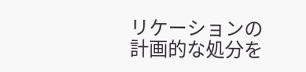リケーションの計画的な処分を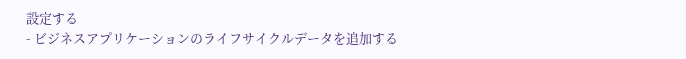設定する
- ビジネスアプリケーションのライフサイクルデータを追加する